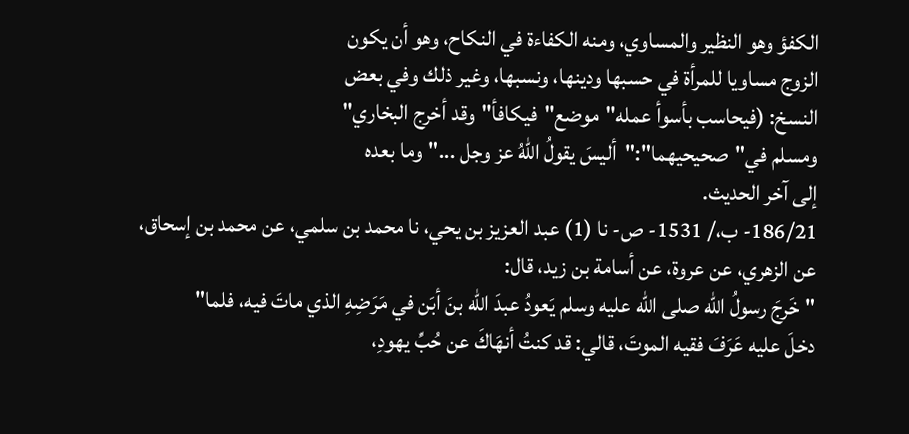الكفؤ وهو النظير والمساوي، ومنه الكفاءة في النكاح، وهو أن يكون
الزوج مساويا للمرأة في حسبها ودينها، ونسبها، وغير ذلك وفي بعض
النسخ: (فيحاسب بأسوأ عمله"موضع"فيكافأ"وقد أخرج البخاري"
ومسلم في"صحيحيهما":"أليسَ يقولُ اللهُ عز وجل ..."وما بعده
إلى آخر الحديث.
186/21- ب،/ 1531- ص- نا (1) عبد العزيز بن يحي، نا محمد بن سلمي، عن محمد بن إسحاق، عن الزهري، عن عروة، عن أسامة بن زيد، قال:
"خَرجَ رسولُ الله صلى الله عليه وسلم يَعودُ عبدَ الله بنَ أبَن في مَرَضِهِ الذي ماتَ فيه، فلما"
دخلَ عليه عَرَفَ فقيه الموتَ، قالي: قد كنتُ أنهَاكَ عن حُبِّ يهودِ،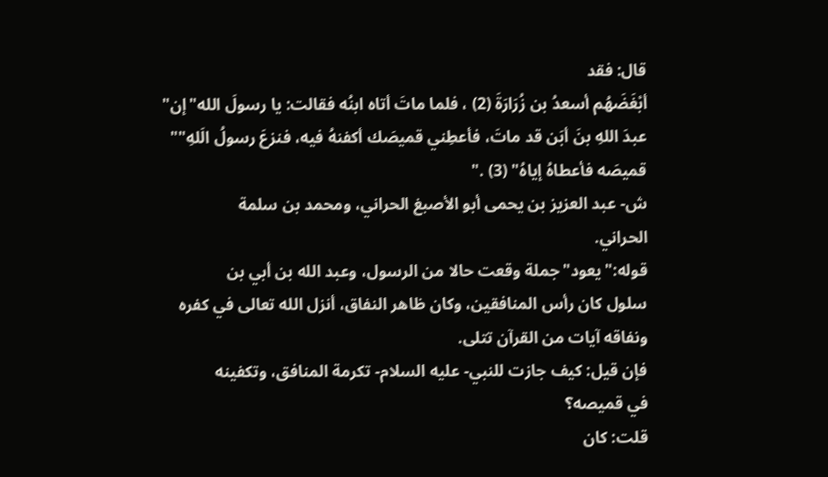قال: فقد
أبْغَضَهُم أسعدُ بن زُرَارَةَ (2) ، فلما ماتَ أتاه ابنُه فقالت: يا رسولَ الله"إن"
عبدَ اللهِ بنَ أبَن قد ماتَ، فأعطِني قميصَك أكفنهُ فيه، فنزعَ رسولُ الَلهِ""
قميصَه فأعطاهُ إياهُ" (3) ."
ش- عبد العزيز بن يحمى أبو الأصبغ الحراني، ومحمد بن سلمة
الحراني.
قوله:"يعود"جملة وقعت حالا من الرسول، وعبد الله بن أبي بن
سلول كان رأس المنافقين، وكان ظاهر النفاق، أنزل الله تعالى في كفره
ونفاقه آيات من القرآن تتلى.
فإن قيل: كيف جازت للنبي- عليه السلام- تكرمة المنافق، وتكفينه
في قميصه؟
قلت: كان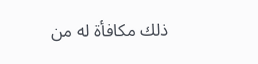ذلك مكافأة له من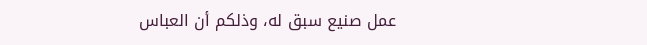عمل صنيع سبق له، وذلكم أن العباس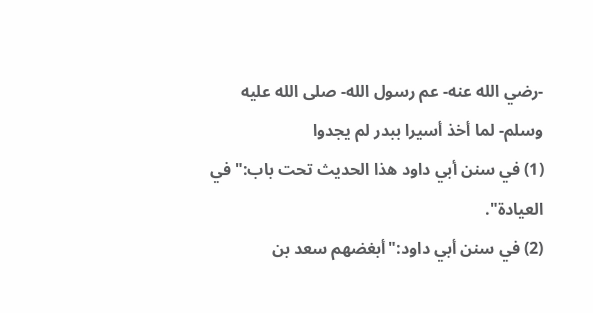-رضي الله عنه- عم رسول الله- صلى الله عليه وسلم- لما أخذ أسيرا ببدر لم يجدوا
(1) في سنن أبي داود هذا الحديث تحت باب:"في العيادة".
(2) في سنن أبي داود:"أبغضهم سعد بن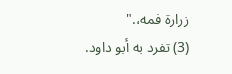زرارة فمه،."
(3) تفرد به أبو داود.